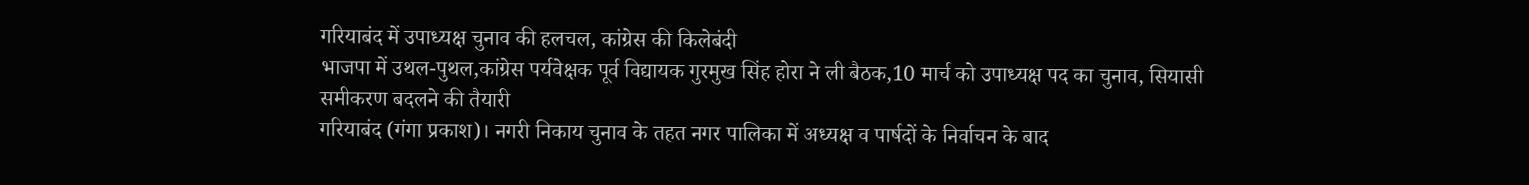गरियाबंद में उपाध्यक्ष चुनाव की हलचल, कांग्रेस की किलेबंदी
भाजपा में उथल-पुथल,कांग्रेस पर्यवेक्षक पूर्व विद्यायक गुरमुख सिंह होरा ने ली बैठक,10 मार्च को उपाध्यक्ष पद का चुनाव, सियासी समीकरण बदलने की तैयारी
गरियाबंद (गंगा प्रकाश)। नगरी निकाय चुनाव के तहत नगर पालिका में अध्यक्ष व पार्षदों के निर्वाचन के बाद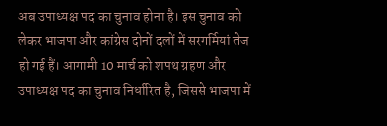अब उपाध्यक्ष पद का चुनाव होना है। इस चुनाव को लेकर भाजपा और कांग्रेस दोनों दलों में सरगर्मियां तेज हो गई हैं। आगामी 10 मार्च को शपथ ग्रहण और उपाध्यक्ष पद का चुनाव निर्धारित है, जिससे भाजपा में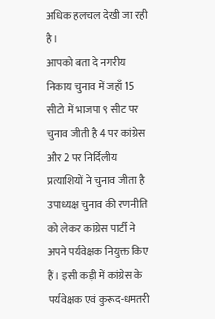अधिक हलचल देखी जा रही है।
आपको बता दे नगरीय निकाय चुनाव में जहाँ 15 सीटो में भाजपा ९ सीट पर चुनाव जीती है 4 पर कांग्रेस और 2 पर निर्दिलीय प्रत्याशियों ने चुनाव जीता है
उपाध्यक्ष चुनाव की रणनीति को लेकर कांग्रेस पार्टी ने अपने पर्यवेक्षक नियुक्त किए हैं। इसी कड़ी में कांग्रेस के पर्यवेक्षक एवं कुरूद-धमतरी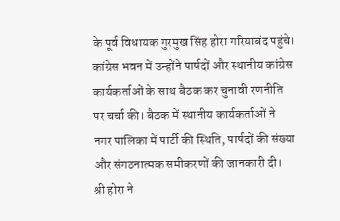के पूर्व विधायक गुरमुख सिंह होरा गरियाबंद पहुंचे। कांग्रेस भवन में उन्होंने पार्षदों और स्थानीय कांग्रेस कार्यकर्ताओं के साथ बैठक कर चुनावी रणनीति पर चर्चा की। बैठक में स्थानीय कार्यकर्ताओं ने नगर पालिका में पार्टी की स्थिति, पार्षदों की संख्या और संगठनात्मक समीकरणों की जानकारी दी।
श्री होरा ने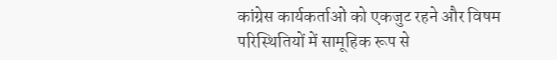कांग्रेस कार्यकर्ताओं को एकजुट रहने और विषम परिस्थितियों में सामूहिक रूप से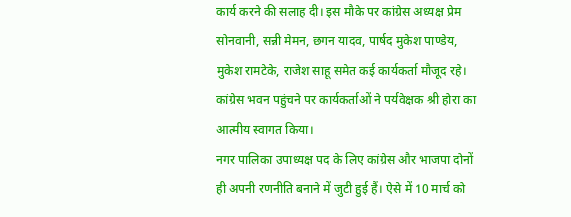कार्य करने की सलाह दी। इस मौके पर कांग्रेस अध्यक्ष प्रेम सोनवानी, सन्नी मेमन, छगन यादव, पार्षद मुकेश पाण्डेय, मुकेश रामटेके, राजेश साहू समेत कई कार्यकर्ता मौजूद रहे। कांग्रेस भवन पहुंचने पर कार्यकर्ताओं ने पर्यवेक्षक श्री होरा का आत्मीय स्वागत किया।
नगर पालिका उपाध्यक्ष पद के लिए कांग्रेस और भाजपा दोनों ही अपनी रणनीति बनाने में जुटी हुई हैं। ऐसे में 10 मार्च को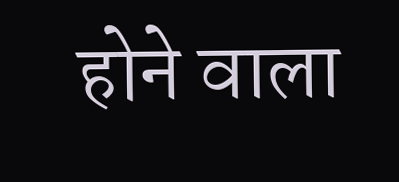होने वाला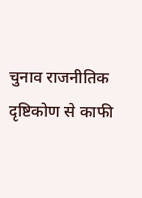चुनाव राजनीतिक दृष्टिकोण से काफी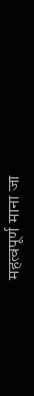महत्वपूर्ण माना जा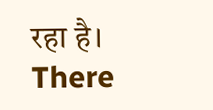रहा है।
There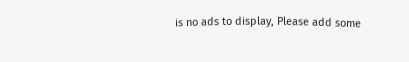is no ads to display, Please add some